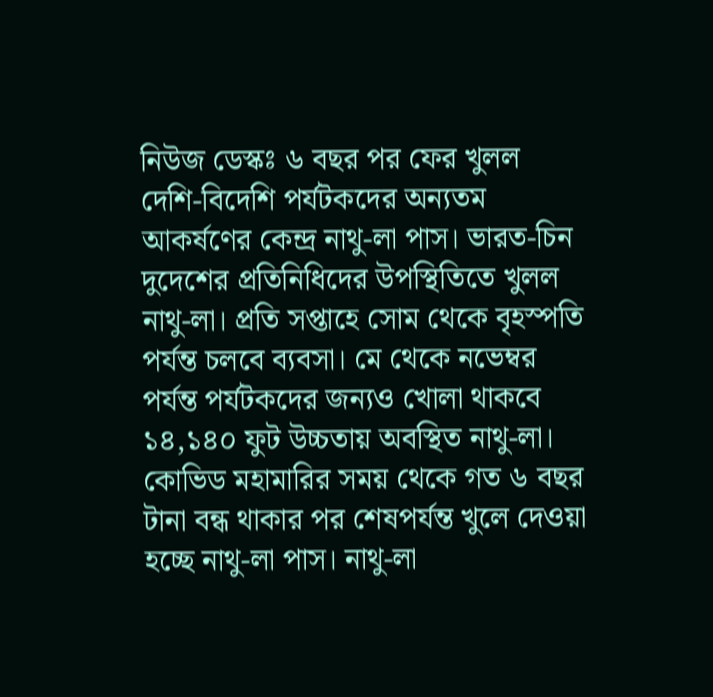নিউজ ডেস্কঃ ৬ বছর পর ফের খুলল দেশি-বিদেশি পর্যটকদের অন্যতম আকর্ষণের কেন্দ্র নাথু-লা পাস। ভারত-চিন দুদেশের প্রতিনিধিদের উপস্থিতিতে খুলল নাথু-লা। প্রতি সপ্তাহে সোম থেকে বৃহস্পতি পর্যন্ত চলবে ব্যবসা। মে থেকে নভেম্বর পর্যন্ত পর্যটকদের জন্যও খোলা থাকবে ১৪,১৪০ ফুট উচ্চতায় অবস্থিত নাথু-লা।
কোভিড মহামারির সময় থেকে গত ৬ বছর টানা বন্ধ থাকার পর শেষপর্যন্ত খুলে দেওয়া হচ্ছে নাথু-লা পাস। নাথু-লা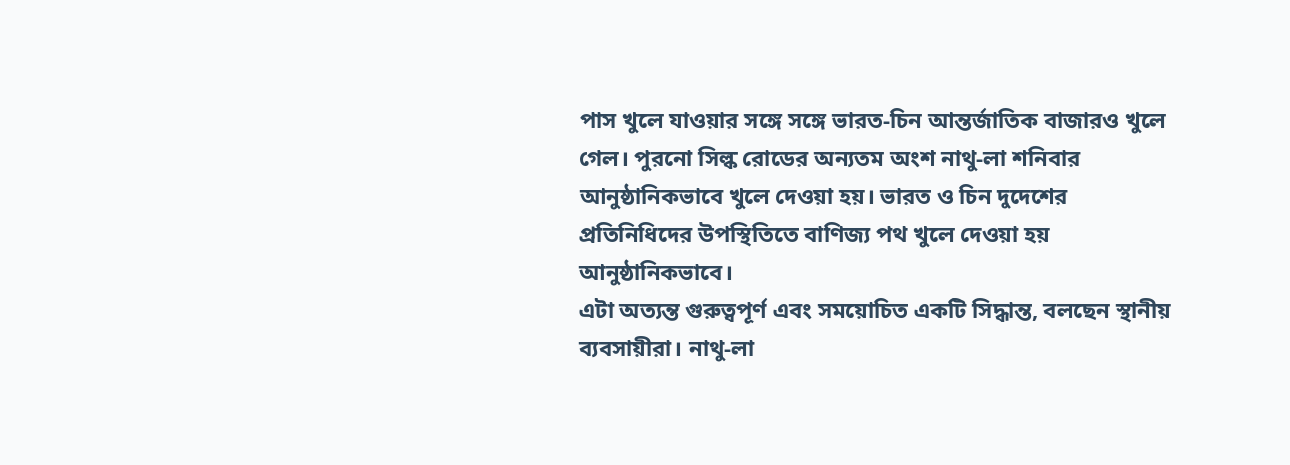পাস খুলে যাওয়ার সঙ্গে সঙ্গে ভারত-চিন আন্তর্জাতিক বাজারও খুলে গেল। পুরনো সিল্ক রোডের অন্যতম অংশ নাথু-লা শনিবার আনুষ্ঠানিকভাবে খুলে দেওয়া হয়। ভারত ও চিন দুদেশের প্রতিনিধিদের উপস্থিতিতে বাণিজ্য পথ খুলে দেওয়া হয় আনুষ্ঠানিকভাবে।
এটা অত্যন্ত গুরুত্বপূর্ণ এবং সময়োচিত একটি সিদ্ধান্ত, বলছেন স্থানীয় ব্যবসায়ীরা। নাথু-লা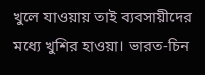খুলে যাওয়ায় তাই ব্যবসায়ীদের মধ্যে খুশির হাওয়া। ভারত-চিন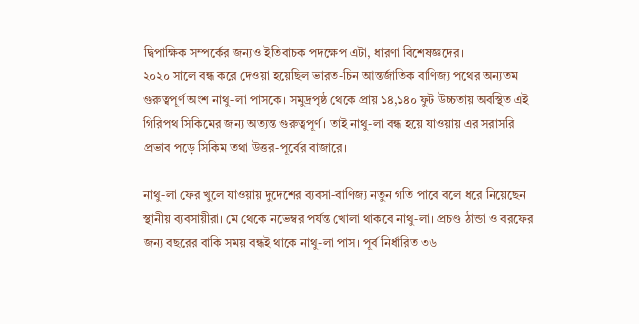দ্বিপাক্ষিক সম্পর্কের জন্যও ইতিবাচক পদক্ষেপ এটা, ধারণা বিশেষজ্ঞদের।
২০২০ সালে বন্ধ করে দেওয়া হয়েছিল ভারত-চিন আন্তর্জাতিক বাণিজ্য পথের অন্যতম গুরুত্বপূর্ণ অংশ নাথু-লা পাসকে। সমুদ্রপৃষ্ঠ থেকে প্রায় ১৪,১৪০ ফুট উচ্চতায় অবস্থিত এই গিরিপথ সিকিমের জন্য অত্যন্ত গুরুত্বপূর্ণ। তাই নাথু-লা বন্ধ হয়ে যাওয়ায় এর সরাসরি প্রভাব পড়ে সিকিম তথা উত্তর-পূর্বের বাজারে।

নাথু-লা ফের খুলে যাওয়ায় দুদেশের ব্যবসা-বাণিজ্য নতুন গতি পাবে বলে ধরে নিয়েছেন স্থানীয় ব্যবসায়ীরা। মে থেকে নভেম্বর পর্যন্ত খোলা থাকবে নাথু-লা। প্রচণ্ড ঠান্ডা ও বরফের জন্য বছরের বাকি সময় বন্ধই থাকে নাথু-লা পাস। পূর্ব নির্ধারিত ৩৬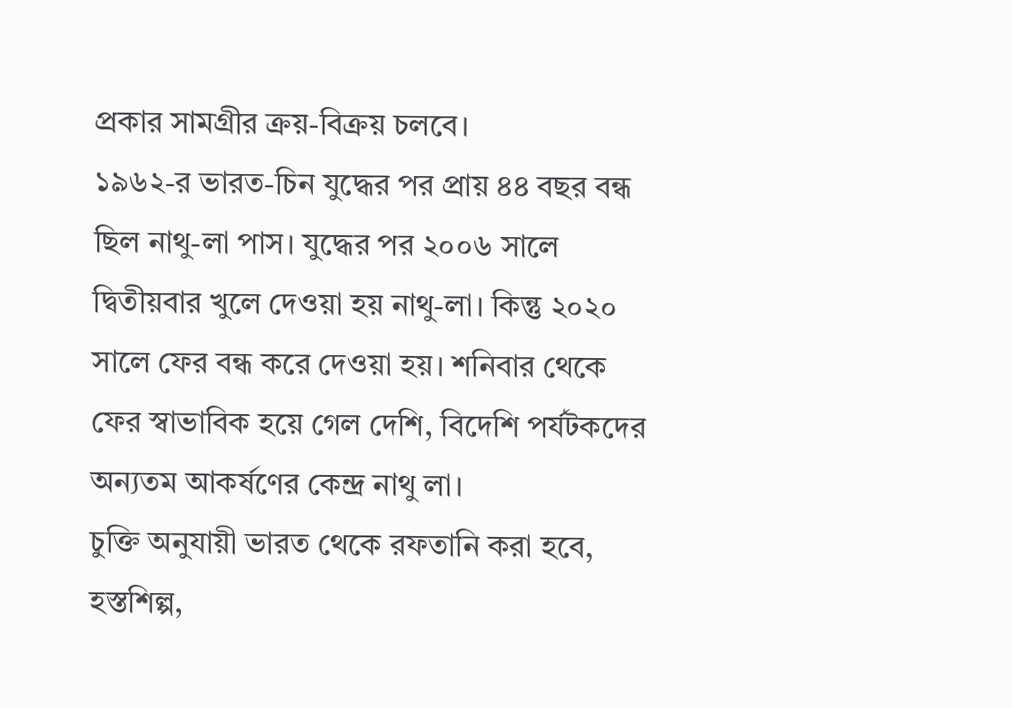প্রকার সামগ্রীর ক্রয়-বিক্রয় চলবে।
১৯৬২-র ভারত-চিন যুদ্ধের পর প্রায় ৪৪ বছর বন্ধ ছিল নাথু-লা পাস। যুদ্ধের পর ২০০৬ সালে দ্বিতীয়বার খুলে দেওয়া হয় নাথু-লা। কিন্তু ২০২০ সালে ফের বন্ধ করে দেওয়া হয়। শনিবার থেকে ফের স্বাভাবিক হয়ে গেল দেশি, বিদেশি পর্যটকদের অন্যতম আকর্ষণের কেন্দ্র নাথু লা।
চুক্তি অনুযায়ী ভারত থেকে রফতানি করা হবে, হস্তশিল্প,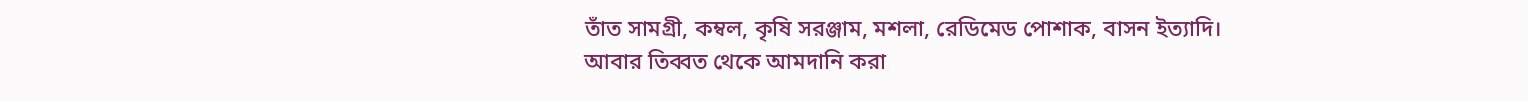তাঁত সামগ্রী, কম্বল, কৃষি সরঞ্জাম, মশলা, রেডিমেড পোশাক, বাসন ইত্যাদি। আবার তিব্বত থেকে আমদানি করা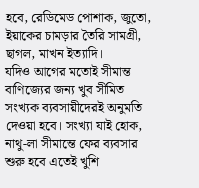হবে, রেডিমেড পোশাক, জুতো, ইয়াকের চামড়ার তৈরি সামগ্রী, ছাগল, মাখন ইত্যাদি।
যদিও আগের মতোই সীমান্ত বাণিজ্যের জন্য খুব সীমিত সংখ্যক ব্যবসায়ীদেরই অনুমতি দেওয়া হবে। সংখ্যা যাই হোক, নাথু-লা সীমান্তে ফের ব্যবসার শুরু হবে এতেই খুশি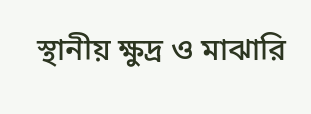স্থানীয় ক্ষুদ্র ও মাঝারি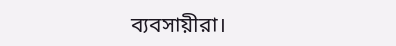ব্যবসায়ীরা।